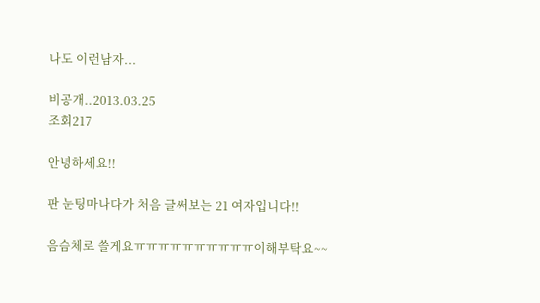나도 이런남자...

비공개..2013.03.25
조회217

안녕하세요!!

판 눈팅마나다가 처음 글써보는 21 여자입니다!!

음슴체로 쓸게요ㅠㅠㅠㅠㅠㅠㅠㅠㅠㅠ이해부탁요~~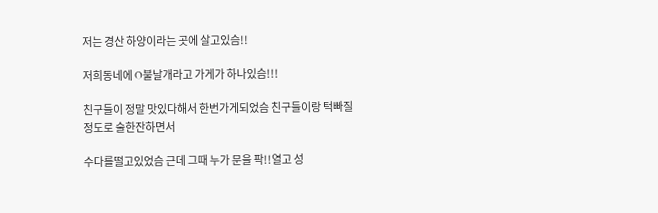저는 경산 하양이라는 곳에 살고있슴!!

저희동네에 O불날개라고 가게가 하나있슴!!!

친구들이 정말 맛있다해서 한번가게되었슴 친구들이랑 턱빠질정도로 술한잔하면서

수다를떨고있었슴 근데 그때 누가 문을 팍!!열고 성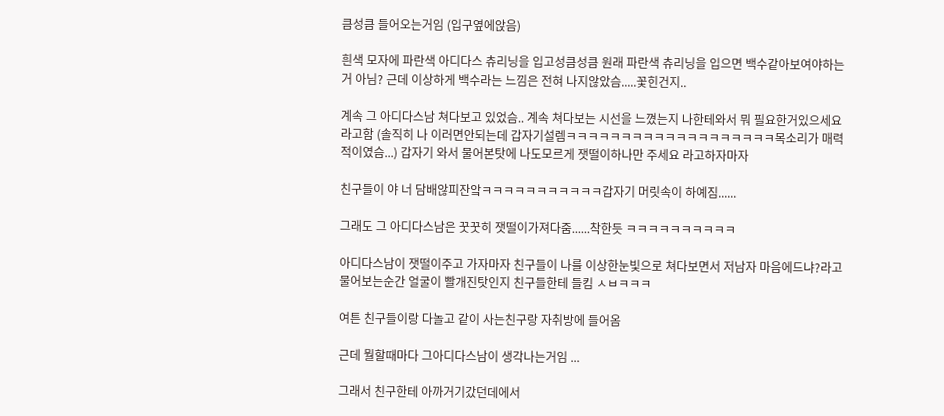큼성큼 들어오는거임 (입구옆에앉음)

흰색 모자에 파란색 아디다스 츄리닝을 입고성큼성큼 원래 파란색 츄리닝을 입으면 백수같아보여야하는거 아님? 근데 이상하게 백수라는 느낌은 전혀 나지않았슴.....꽃힌건지..

계속 그 아디다스남 쳐다보고 있었슴.. 계속 쳐다보는 시선을 느꼈는지 나한테와서 뭐 필요한거있으세요라고함 (솔직히 나 이러면안되는데 갑자기설렘ㅋㅋㅋㅋㅋㅋㅋㅋㅋㅋㅋㅋㅋㅋㅋㅋㅋㅋㅋ목소리가 매력적이였슴...) 갑자기 와서 물어본탓에 나도모르게 잿떨이하나만 주세요 라고하자마자

친구들이 야 너 담배않피잔앜ㅋㅋㅋㅋㅋㅋㅋㅋㅋㅋㅋ갑자기 머릿속이 하예짐......

그래도 그 아디다스남은 꿋꿋히 잿떨이가져다줌......착한듯 ㅋㅋㅋㅋㅋㅋㅋㅋㅋㅋ

아디다스남이 잿떨이주고 가자마자 친구들이 나를 이상한눈빛으로 쳐다보면서 저남자 마음에드냐?라고물어보는순간 얼굴이 빨개진탓인지 친구들한테 들킴 ㅅㅂㅋㅋㅋ

여튼 친구들이랑 다놀고 같이 사는친구랑 자취방에 들어옴

근데 뭘할때마다 그아디다스남이 생각나는거임 ...

그래서 친구한테 아까거기갔던데에서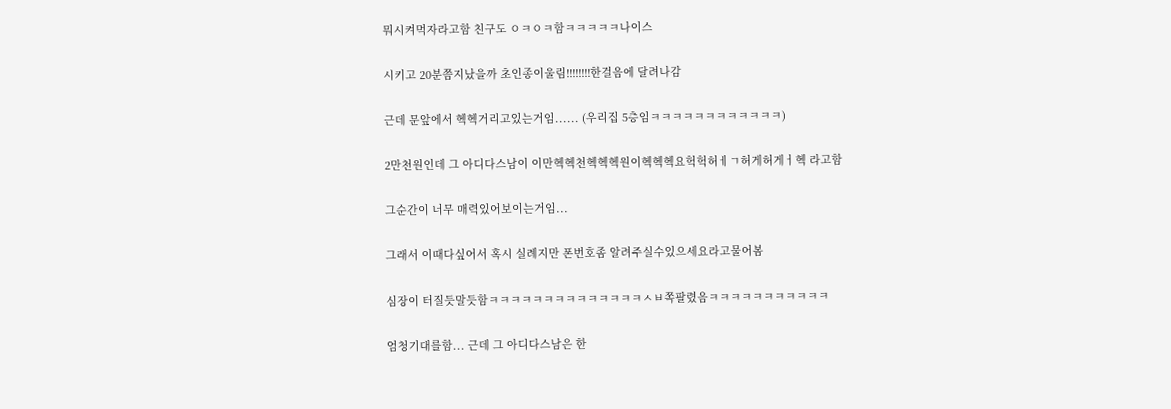뭐시켜먹자라고함 친구도 ㅇㅋㅇㅋ함ㅋㅋㅋㅋㅋ나이스

시키고 20분쯤지났을까 초인종이울림!!!!!!!!한걸음에 달려나감

근데 문앞에서 헥헥거리고있는거임...... (우리집 5층임ㅋㅋㅋㅋㅋㅋㅋㅋㅋㅋㅋㅋ)

2만천원인데 그 아디다스남이 이만헥헥천헥헥헥원이헥헥헥요헉헉허ㅔㄱ허게허게ㅓ헥 라고함

그순간이 너무 매력있어보이는거임...

그래서 이때다싶어서 혹시 실례지만 폰번호좀 알려주실수있으세요라고물어봄

심장이 터질듯말듯함ㅋㅋㅋㅋㅋㅋㅋㅋㅋㅋㅋㅋㅋㅋㅅㅂ쪽팔렸음ㅋㅋㅋㅋㅋㅋㅋㅋㅋㅋㅋ

엄청기대를함... 근데 그 아디다스남은 한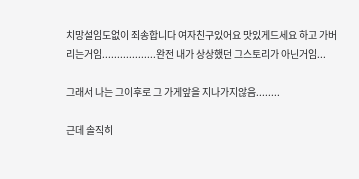치망설임도없이 죄송합니다 여자친구있어요 맛있게드세요 하고 가버리는거임..................완전 내가 상상했던 그스토리가 아닌거임...

그래서 나는 그이후로 그 가게앞을 지나가지않음........

근데 솔직히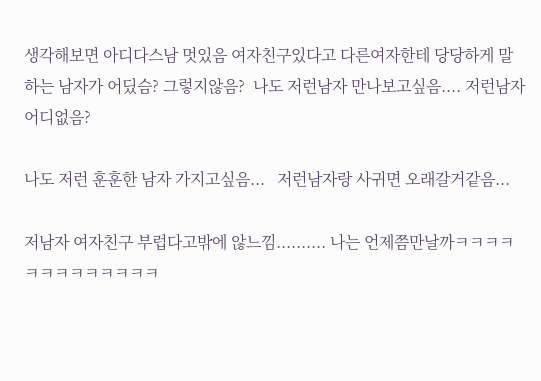생각해보면 아디다스남 멋있음 여자친구있다고 다른여자한테 당당하게 말하는 남자가 어딨슴? 그렇지않음?  나도 저런남자 만나보고싶음.... 저런남자어디없음?

나도 저런 훈훈한 남자 가지고싶음...   저런남자랑 사귀면 오래갈거같음...

저남자 여자친구 부럽다고밖에 않느낌.......... 나는 언제쯤만날까ㅋㅋㅋㅋㅋㅋㅋㅋㅋㅋㅋㅋㅋ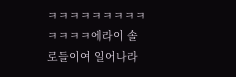ㅋㅋㅋㅋㅋㅋㅋㅋㅋㅋㅋㅋㅋ에라이 솔로들이여 일어나라